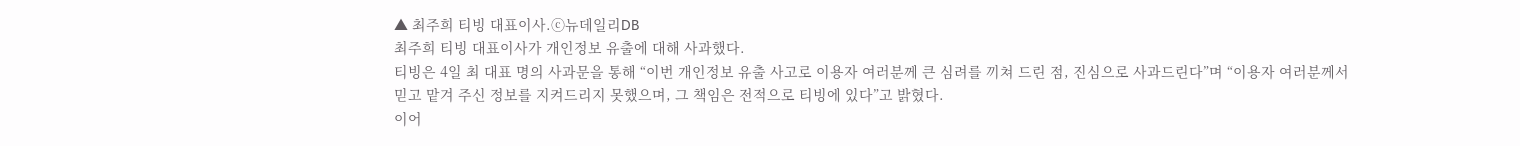▲ 최주희 티빙 대표이사.ⓒ뉴데일리DB
최주희 티빙 대표이사가 개인정보 유출에 대해 사과했다.
티빙은 4일 최 대표 명의 사과문을 통해 “이번 개인정보 유출 사고로 이용자 여러분께 큰 심려를 끼쳐 드린 점, 진심으로 사과드린다”며 “이용자 여러분께서 믿고 맡겨 주신 정보를 지켜드리지 못했으며, 그 책임은 전적으로 티빙에 있다”고 밝혔다.
이어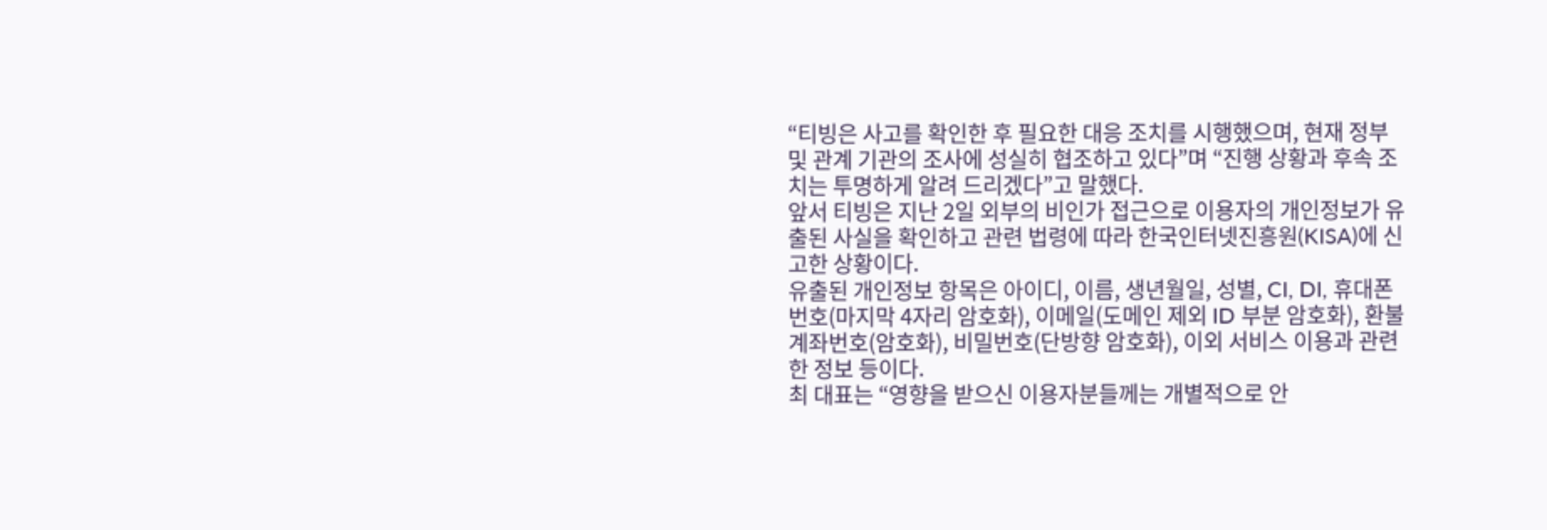“티빙은 사고를 확인한 후 필요한 대응 조치를 시행했으며, 현재 정부 및 관계 기관의 조사에 성실히 협조하고 있다”며 “진행 상황과 후속 조치는 투명하게 알려 드리겠다”고 말했다.
앞서 티빙은 지난 2일 외부의 비인가 접근으로 이용자의 개인정보가 유출된 사실을 확인하고 관련 법령에 따라 한국인터넷진흥원(KISA)에 신고한 상황이다.
유출된 개인정보 항목은 아이디, 이름, 생년월일, 성별, CI, DI, 휴대폰번호(마지막 4자리 암호화), 이메일(도메인 제외 ID 부분 암호화), 환불 계좌번호(암호화), 비밀번호(단방향 암호화), 이외 서비스 이용과 관련한 정보 등이다.
최 대표는 “영향을 받으신 이용자분들께는 개별적으로 안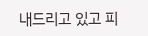내드리고 있고 피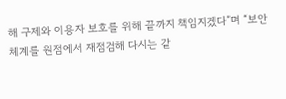해 구제와 이용자 보호를 위해 끝까지 책임지겠다”며 “보안 체계를 원점에서 재점검해 다시는 같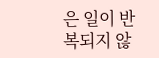은 일이 반복되지 않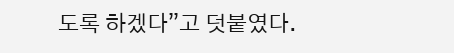도록 하겠다”고 덧붙였다.